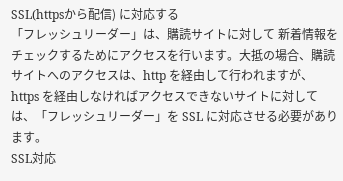SSL(httpsから配信) に対応する
「フレッシュリーダー」は、購読サイトに対して 新着情報をチェックするためにアクセスを行います。大抵の場合、購読サイトへのアクセスは、http を経由して行われますが、https を経由しなければアクセスできないサイトに対しては、「フレッシュリーダー」を SSL に対応させる必要があります。
SSL対応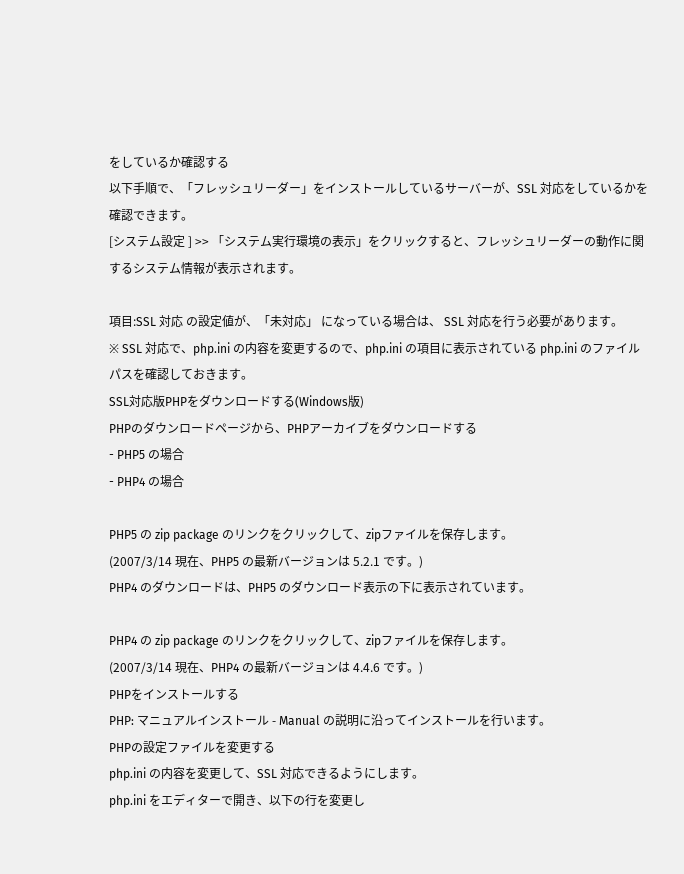をしているか確認する
以下手順で、「フレッシュリーダー」をインストールしているサーバーが、SSL 対応をしているかを確認できます。
[システム設定 ] >> 「システム実行環境の表示」をクリックすると、フレッシュリーダーの動作に関するシステム情報が表示されます。

項目:SSL 対応 の設定値が、「未対応」 になっている場合は、 SSL 対応を行う必要があります。
※ SSL 対応で、php.ini の内容を変更するので、php.ini の項目に表示されている php.ini のファイルパスを確認しておきます。
SSL対応版PHPをダウンロードする(Windows版)
PHPのダウンロードページから、PHPアーカイブをダウンロードする
- PHP5 の場合
- PHP4 の場合

PHP5 の zip package のリンクをクリックして、zipファイルを保存します。
(2007/3/14 現在、PHP5 の最新バージョンは 5.2.1 です。)
PHP4 のダウンロードは、PHP5 のダウンロード表示の下に表示されています。

PHP4 の zip package のリンクをクリックして、zipファイルを保存します。
(2007/3/14 現在、PHP4 の最新バージョンは 4.4.6 です。)
PHPをインストールする
PHP: マニュアルインストール - Manual の説明に沿ってインストールを行います。
PHPの設定ファイルを変更する
php.ini の内容を変更して、SSL 対応できるようにします。
php.ini をエディターで開き、以下の行を変更し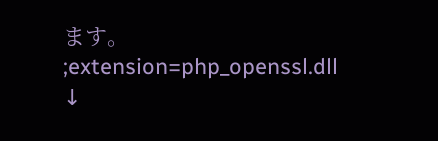ます。
;extension=php_openssl.dll
↓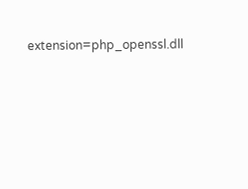extension=php_openssl.dll